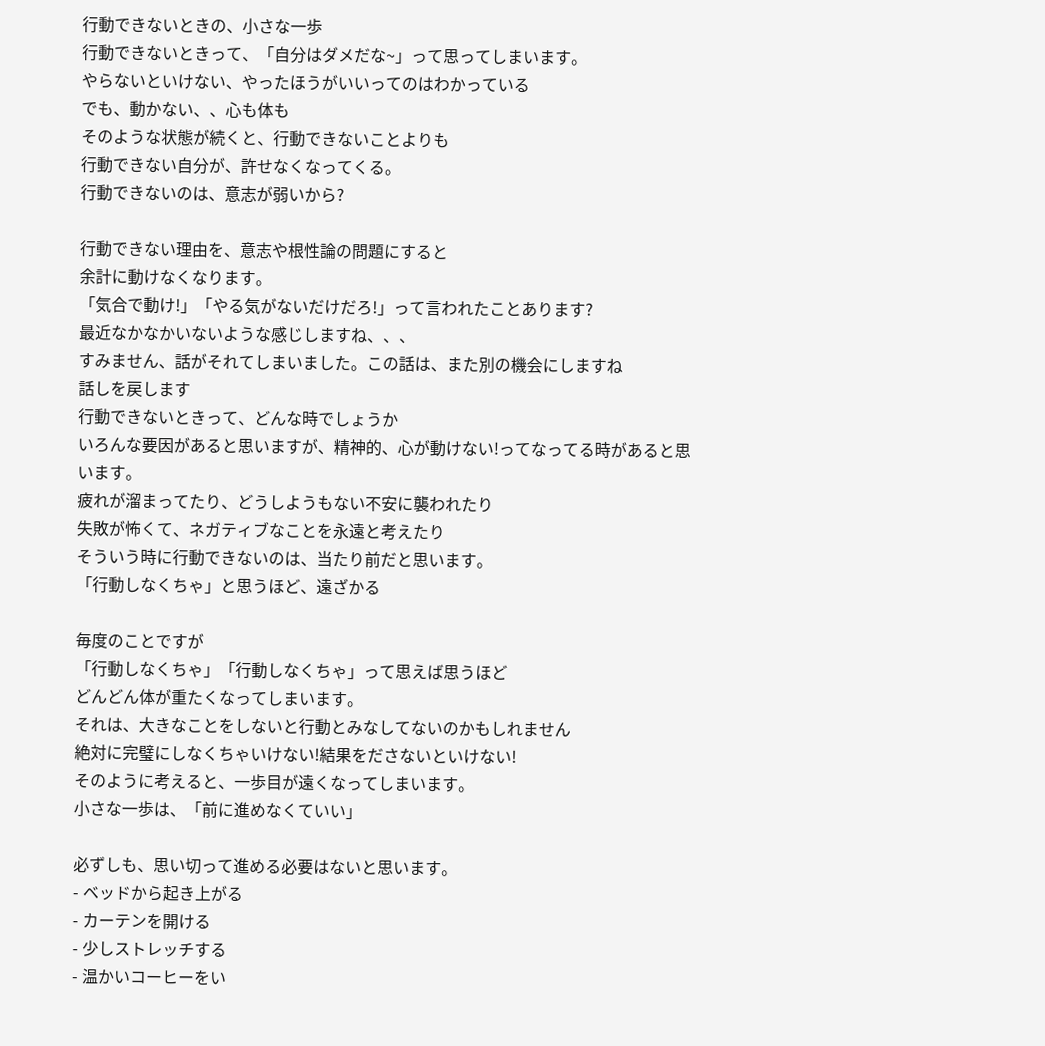行動できないときの、小さな一歩
行動できないときって、「自分はダメだな~」って思ってしまいます。
やらないといけない、やったほうがいいってのはわかっている
でも、動かない、、心も体も
そのような状態が続くと、行動できないことよりも
行動できない自分が、許せなくなってくる。
行動できないのは、意志が弱いから?

行動できない理由を、意志や根性論の問題にすると
余計に動けなくなります。
「気合で動け!」「やる気がないだけだろ!」って言われたことあります?
最近なかなかいないような感じしますね、、、
すみません、話がそれてしまいました。この話は、また別の機会にしますね
話しを戻します
行動できないときって、どんな時でしょうか
いろんな要因があると思いますが、精神的、心が動けない!ってなってる時があると思います。
疲れが溜まってたり、どうしようもない不安に襲われたり
失敗が怖くて、ネガティブなことを永遠と考えたり
そういう時に行動できないのは、当たり前だと思います。
「行動しなくちゃ」と思うほど、遠ざかる

毎度のことですが
「行動しなくちゃ」「行動しなくちゃ」って思えば思うほど
どんどん体が重たくなってしまいます。
それは、大きなことをしないと行動とみなしてないのかもしれません
絶対に完璧にしなくちゃいけない!結果をださないといけない!
そのように考えると、一歩目が遠くなってしまいます。
小さな一歩は、「前に進めなくていい」

必ずしも、思い切って進める必要はないと思います。
- ベッドから起き上がる
- カーテンを開ける
- 少しストレッチする
- 温かいコーヒーをい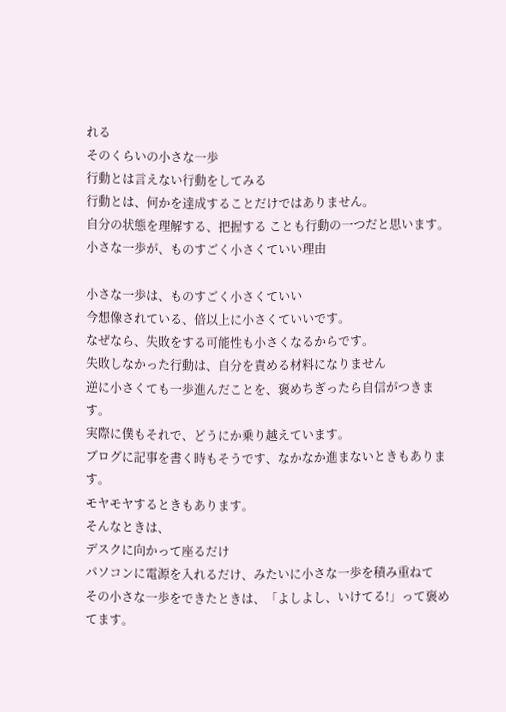れる
そのくらいの小さな一歩
行動とは言えない行動をしてみる
行動とは、何かを達成することだけではありません。
自分の状態を理解する、把握する ことも行動の一つだと思います。
小さな一歩が、ものすごく小さくていい理由

小さな一歩は、ものすごく小さくていい
今想像されている、倍以上に小さくていいです。
なぜなら、失敗をする可能性も小さくなるからです。
失敗しなかった行動は、自分を責める材料になりません
逆に小さくても一歩進んだことを、褒めちぎったら自信がつきます。
実際に僕もそれで、どうにか乗り越えています。
ブログに記事を書く時もそうです、なかなか進まないときもあります。
モヤモヤするときもあります。
そんなときは、
デスクに向かって座るだけ
パソコンに電源を入れるだけ、みたいに小さな一歩を積み重ねて
その小さな一歩をできたときは、「よしよし、いけてる!」って褒めてます。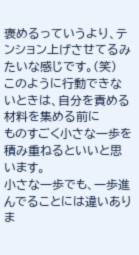褒めるっていうより、テンション上げさせてるみたいな感じです。(笑)
このように行動できないときは、自分を責める材料を集める前に
ものすごく小さな一歩を積み重ねるといいと思います。
小さな一歩でも、一歩進んでることには違いありま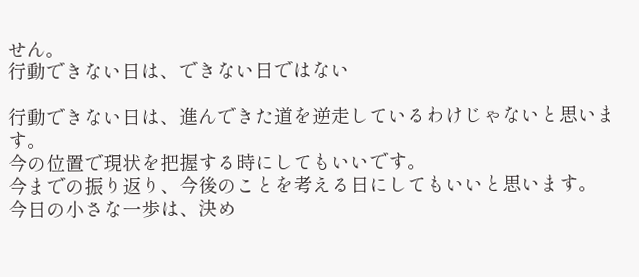せん。
行動できない日は、できない日ではない

行動できない日は、進んできた道を逆走しているわけじゃないと思います。
今の位置で現状を把握する時にしてもいいです。
今までの振り返り、今後のことを考える日にしてもいいと思います。
今日の小さな一歩は、決め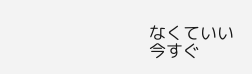なくていい
今すぐ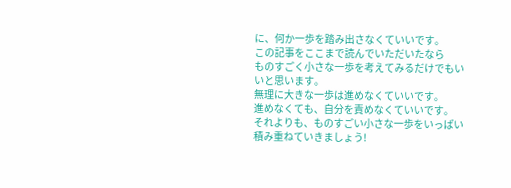に、何か一歩を踏み出さなくていいです。
この記事をここまで読んでいただいたなら
ものすごく小さな一歩を考えてみるだけでもいいと思います。
無理に大きな一歩は進めなくていいです。
進めなくても、自分を責めなくていいです。
それよりも、ものすごい小さな一歩をいっぱい積み重ねていきましょう!